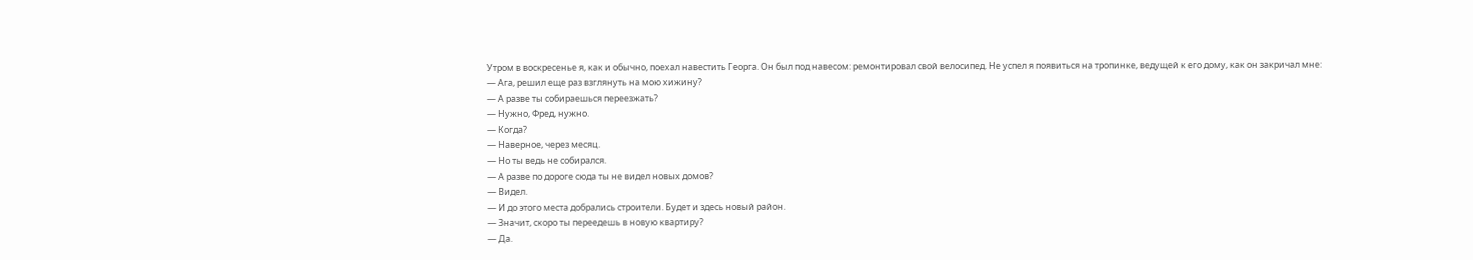Утром в воскресенье я, как и обычно, поехал навестить Георга. Он был под навесом: ремонтировал свой велосипед. Не успел я появиться на тропинке, ведущей к его дому, как он закричал мне:
— Ага, решил еще раз взглянуть на мою хижину?
— А разве ты собираешься переезжать?
— Нужно, Фред, нужно.
— Когда?
— Наверное, через месяц.
— Но ты ведь не собирался.
— А разве по дороге сюда ты не видел новых домов?
— Видел.
— И до этого места добрались строители. Будет и здесь новый район.
— Значит, скоро ты переедешь в новую квартиру?
— Да.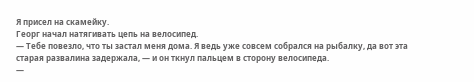Я присел на скамейку.
Георг начал натягивать цепь на велосипед.
— Тебе повезло, что ты застал меня дома. Я ведь уже совсем собрался на рыбалку, да вот эта старая развалина задержала, — и он ткнул пальцем в сторону велосипеда.
—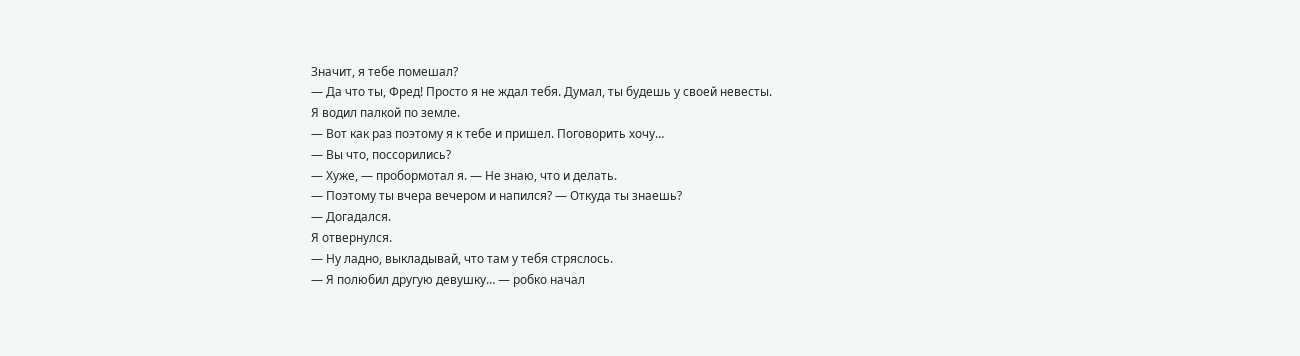Значит, я тебе помешал?
— Да что ты, Фред! Просто я не ждал тебя. Думал, ты будешь у своей невесты.
Я водил палкой по земле.
— Вот как раз поэтому я к тебе и пришел. Поговорить хочу…
— Вы что, поссорились?
— Хуже, — пробормотал я. — Не знаю, что и делать.
— Поэтому ты вчера вечером и напился? — Откуда ты знаешь?
— Догадался.
Я отвернулся.
— Ну ладно, выкладывай, что там у тебя стряслось.
— Я полюбил другую девушку… — робко начал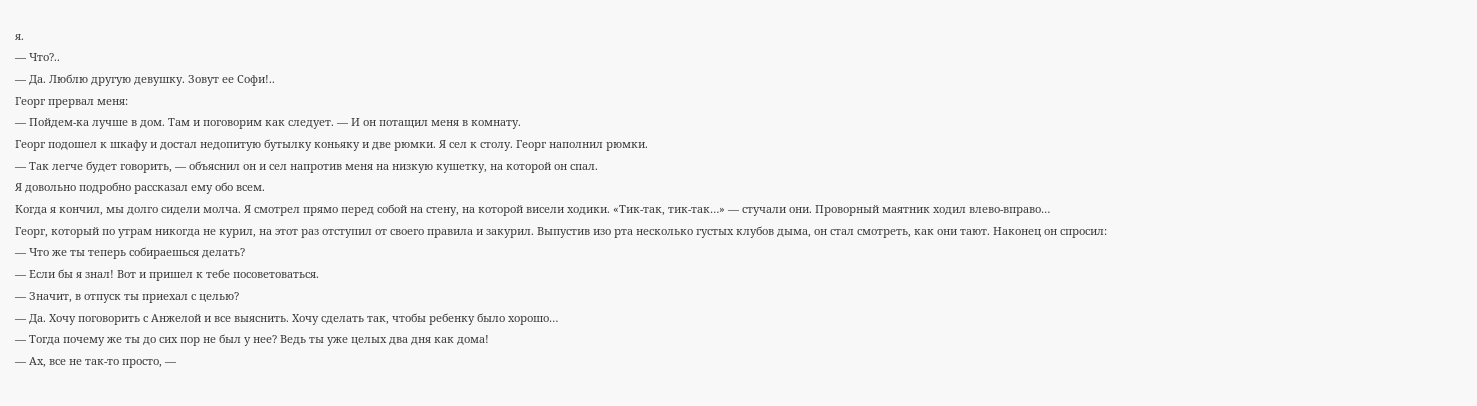я.
— Что?..
— Да. Люблю другую девушку. Зовут ее Софи!..
Георг прервал меня:
— Пойдем-ка лучше в дом. Там и поговорим как следует. — И он потащил меня в комнату.
Георг подошел к шкафу и достал недопитую бутылку коньяку и две рюмки. Я сел к столу. Георг наполнил рюмки.
— Так легче будет говорить, — объяснил он и сел напротив меня на низкую кушетку, на которой он спал.
Я довольно подробно рассказал ему обо всем.
Когда я кончил, мы долго сидели молча. Я смотрел прямо перед собой на стену, на которой висели ходики. «Тик-так, тик-так…» — стучали они. Проворный маятник ходил влево-вправо…
Георг, который по утрам никогда не курил, на этот раз отступил от своего правила и закурил. Выпустив изо рта несколько густых клубов дыма, он стал смотреть, как они тают. Наконец он спросил:
— Что же ты теперь собираешься делать?
— Если бы я знал! Вот и пришел к тебе посоветоваться.
— Значит, в отпуск ты приехал с целью?
— Да. Хочу поговорить с Анжелой и все выяснить. Хочу сделать так, чтобы ребенку было хорошо…
— Тогда почему же ты до сих пор не был у нее? Ведь ты уже целых два дня как дома!
— Ах, все не так-то просто, —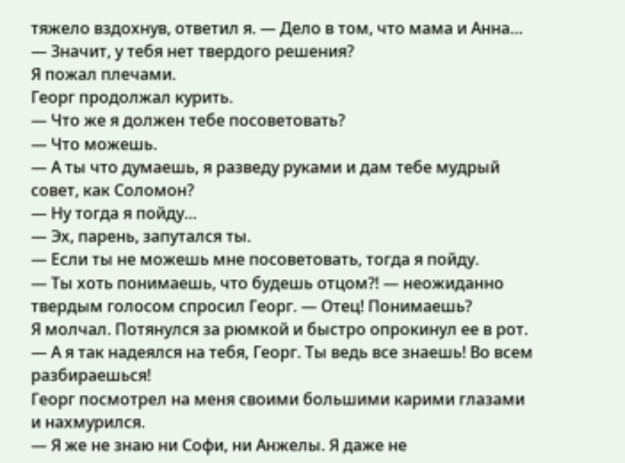тяжело вздохнув, ответил я. — Дело в том, что мама и Анна…
— Значит, у тебя нет твердого решения?
Я пожал плечами.
Георг продолжал курить.
— Что же я должен тебе посоветовать?
— Что можешь.
— А ты что думаешь, я разведу руками и дам тебе мудрый совет, как Соломон?
— Ну тогда я пойду…
— Эх, парень, запутался ты.
— Если ты не можешь мне посоветовать, тогда я пойду.
— Ты хоть понимаешь, что будешь отцом?! — неожиданно твердым голосом спросил Георг. — Отец! Понимаешь?
Я молчал. Потянулся за рюмкой и быстро опрокинул ее в рот.
— А я так надеялся на тебя, Георг. Ты ведь все знаешь! Во всем разбираешься!
Георг посмотрел на меня своими большими карими глазами и нахмурился.
— Я же не знаю ни Софи, ни Анжелы. Я даже не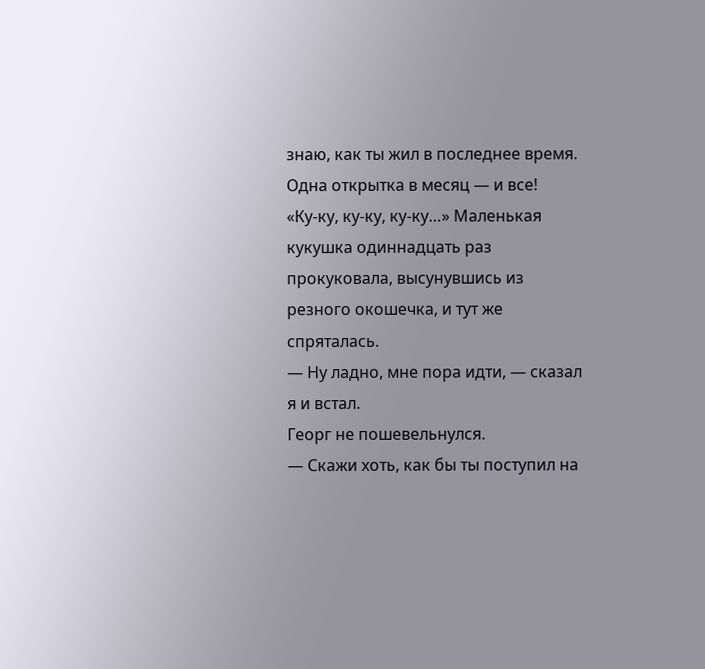знаю, как ты жил в последнее время. Одна открытка в месяц — и все!
«Ку-ку, ку-ку, ку-ку…» Маленькая кукушка одиннадцать раз прокуковала, высунувшись из резного окошечка, и тут же спряталась.
— Ну ладно, мне пора идти, — сказал я и встал.
Георг не пошевельнулся.
— Скажи хоть, как бы ты поступил на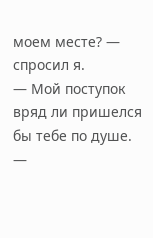моем месте? — спросил я.
— Мой поступок вряд ли пришелся бы тебе по душе.
—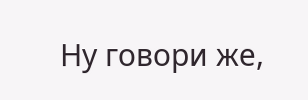Ну говори же,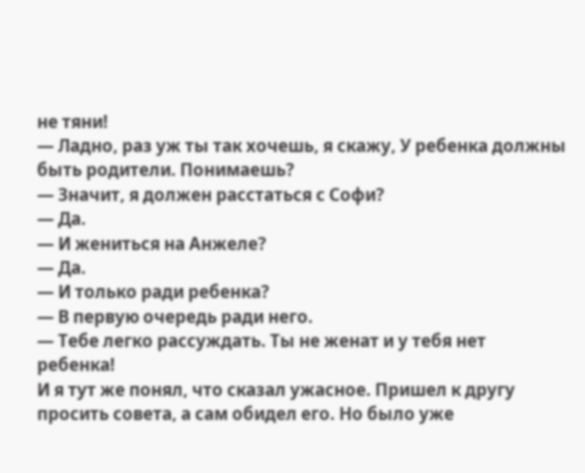не тяни!
— Ладно, раз уж ты так хочешь, я скажу, У ребенка должны быть родители. Понимаешь?
— Значит, я должен расстаться с Софи?
— Да.
— И жениться на Анжеле?
— Да.
— И только ради ребенка?
— В первую очередь ради него.
— Тебе легко рассуждать. Ты не женат и у тебя нет ребенка!
И я тут же понял, что сказал ужасное. Пришел к другу просить совета, а сам обидел его. Но было уже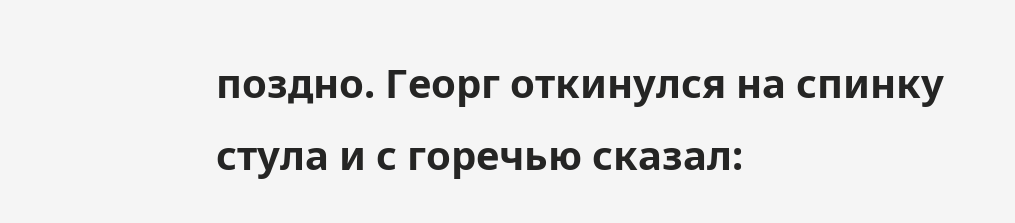поздно. Георг откинулся на спинку стула и с горечью сказал: